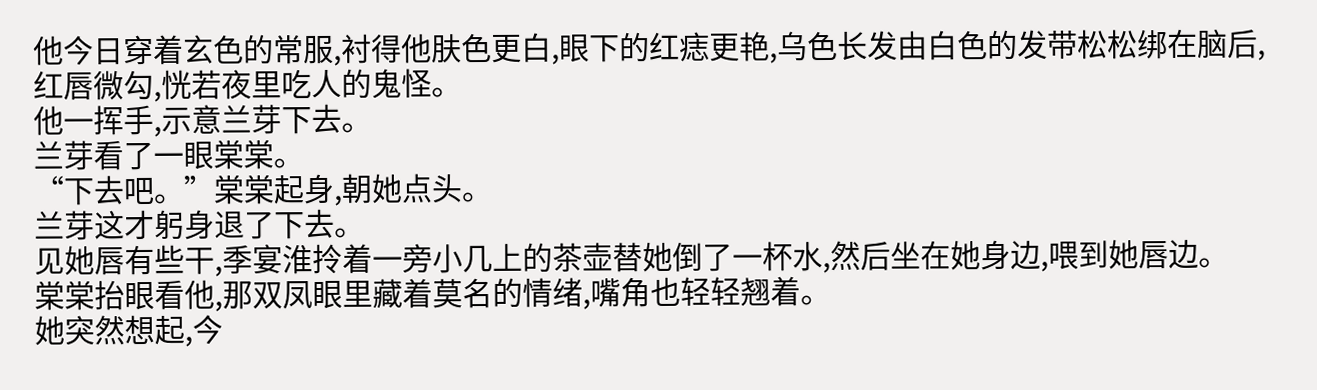他今日穿着玄色的常服,衬得他肤色更白,眼下的红痣更艳,乌色长发由白色的发带松松绑在脑后,红唇微勾,恍若夜里吃人的鬼怪。
他一挥手,示意兰芽下去。
兰芽看了一眼棠棠。
“下去吧。”棠棠起身,朝她点头。
兰芽这才躬身退了下去。
见她唇有些干,季宴淮拎着一旁小几上的茶壶替她倒了一杯水,然后坐在她身边,喂到她唇边。
棠棠抬眼看他,那双凤眼里藏着莫名的情绪,嘴角也轻轻翘着。
她突然想起,今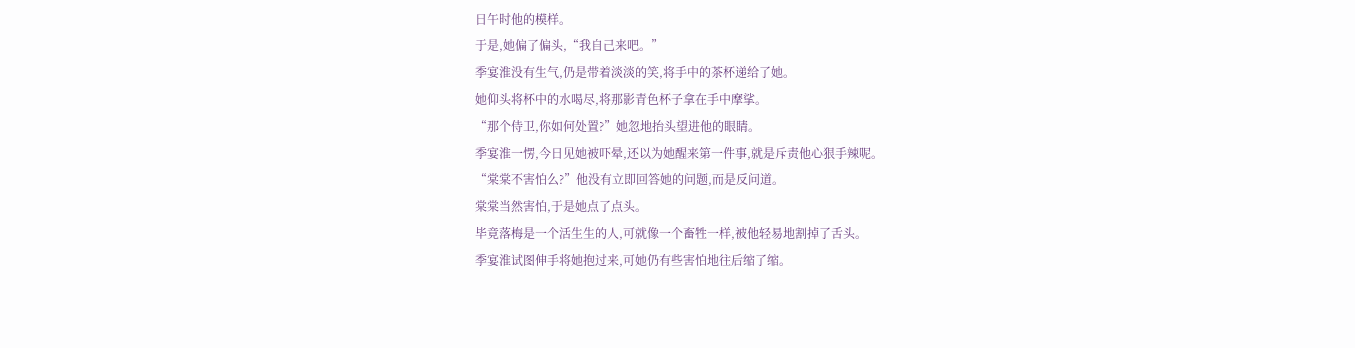日午时他的模样。
于是,她偏了偏头,“我自己来吧。”
季宴淮没有生气,仍是带着淡淡的笑,将手中的茶杯递给了她。
她仰头将杯中的水喝尽,将那影青色杯子拿在手中摩挲。
“那个侍卫,你如何处置?”她忽地抬头望进他的眼睛。
季宴淮一愣,今日见她被吓晕,还以为她醒来第一件事,就是斥责他心狠手辣呢。
“棠棠不害怕么?”他没有立即回答她的问题,而是反问道。
棠棠当然害怕,于是她点了点头。
毕竟落梅是一个活生生的人,可就像一个畜牲一样,被他轻易地割掉了舌头。
季宴淮试图伸手将她抱过来,可她仍有些害怕地往后缩了缩。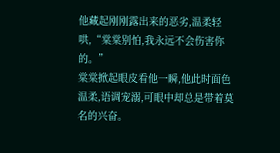他藏起刚刚露出来的恶劣,温柔轻哄,“棠棠别怕,我永远不会伤害你的。”
棠棠掀起眼皮看他一瞬,他此时面色温柔,语调宠溺,可眼中却总是带着莫名的兴奋。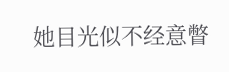她目光似不经意瞥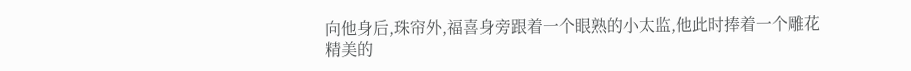向他身后,珠帘外,福喜身旁跟着一个眼熟的小太监,他此时捧着一个雕花精美的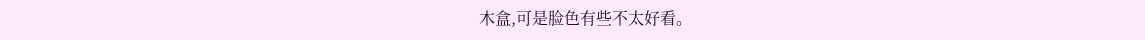木盒,可是脸色有些不太好看。